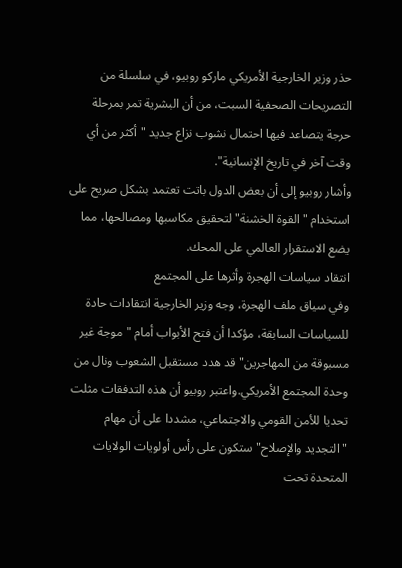حذر وزير الخارجية الأمريكي ماركو روبيو، في سلسلة من التصريحات الصحفية السبت، من أن البشرية تمر بمرحلة حرجة يتصاعد فيها احتمال نشوب نزاع جديد "أكثر من أي وقت آخر في تاريخ الإنسانية".
وأشار روبيو إلى أن بعض الدول باتت تعتمد بشكل صريح على استخدام "القوة الخشنة" لتحقيق مكاسبها ومصالحها، مما يضع الاستقرار العالمي على المحك.
انتقاد سياسات الهجرة وأثرها على المجتمع
وفي سياق ملف الهجرة، وجه وزير الخارجية انتقادات حادة للسياسات السابقة، مؤكدا أن فتح الأبواب أمام "موجة غير مسبوقة من المهاجرين" قد هدد مستقبل الشعوب ونال من وحدة المجتمع الأمريكي.واعتبر روبيو أن هذه التدفقات مثلت تحديا للأمن القومي والاجتماعي، مشددا على أن مهام "التجديد والإصلاح" ستكون على رأس أولويات الولايات المتحدة تحت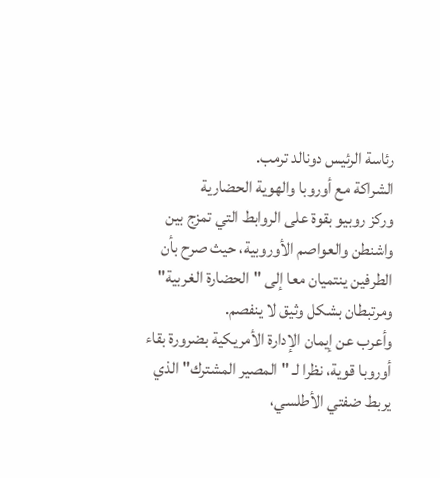رئاسة الرئيس دونالد ترمب.
الشراكة مع أوروبا والهوية الحضارية
وركز روبيو بقوة على الروابط التي تمزج بين واشنطن والعواصم الأوروبية، حيث صرح بأن الطرفين ينتميان معا إلى "الحضارة الغربية" ومرتبطان بشكل وثيق لا ينفصم.
وأعرب عن إيمان الإدارة الأمريكية بضرورة بقاء أوروبا قوية، نظرا لـ "المصير المشترك" الذي يربط ضفتي الأطلسي،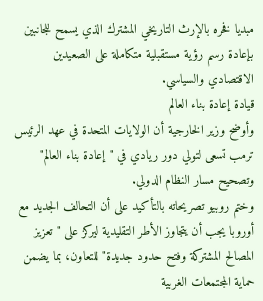مبديا فخره بالإرث التاريخي المشترك الذي يسمح للجانبين بإعادة رسم رؤية مستقبلية متكاملة على الصعيدين الاقتصادي والسياسي.
قيادة إعادة بناء العالم
وأوضح وزير الخارجية أن الولايات المتحدة في عهد الرئيس ترمب تسعى لتولي دور ريادي في "إعادة بناء العالم" وتصحيح مسار النظام الدولي.
وختم روبيو تصريحاته بالتأكيد على أن التحالف الجديد مع أوروبا يجب أن يتجاوز الأطر التقليدية ليركز على "تعزيز المصالح المشتركة وفتح حدود جديدة" للتعاون، بما يضمن حماية المجتمعات الغربية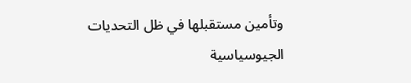وتأمين مستقبلها في ظل التحديات الجيوسياسية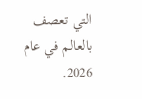التي تعصف بالعالم في عام 2026.